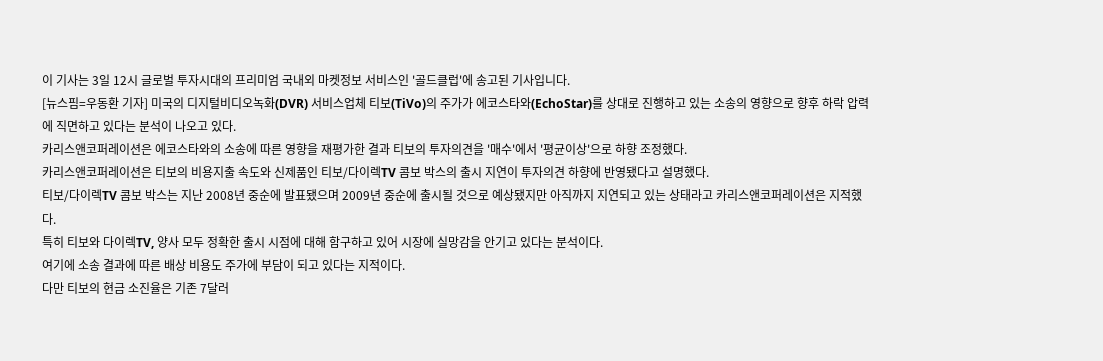이 기사는 3일 12시 글로벌 투자시대의 프리미엄 국내외 마켓정보 서비스인 '골드클럽'에 송고된 기사입니다.
[뉴스핌=우동환 기자] 미국의 디지털비디오녹화(DVR) 서비스업체 티보(TiVo)의 주가가 에코스타와(EchoStar)를 상대로 진행하고 있는 소송의 영향으로 향후 하락 압력에 직면하고 있다는 분석이 나오고 있다.
카리스앤코퍼레이션은 에코스타와의 소송에 따른 영향을 재평가한 결과 티보의 투자의견을 '매수'에서 '평균이상'으로 하향 조정했다.
카리스앤코퍼레이션은 티보의 비용지출 속도와 신제품인 티보/다이렉TV 콤보 박스의 출시 지연이 투자의견 하향에 반영됐다고 설명했다.
티보/다이렉TV 콤보 박스는 지난 2008년 중순에 발표됐으며 2009년 중순에 출시될 것으로 예상됐지만 아직까지 지연되고 있는 상태라고 카리스앤코퍼레이션은 지적했다.
특히 티보와 다이렉TV, 양사 모두 정확한 출시 시점에 대해 함구하고 있어 시장에 실망감을 안기고 있다는 분석이다.
여기에 소송 결과에 따른 배상 비용도 주가에 부담이 되고 있다는 지적이다.
다만 티보의 현금 소진율은 기존 7달러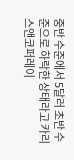중반 수준에서 5달러 초반 수준으로 하락한 상태라고 카리스앤코퍼레이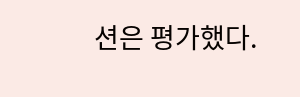션은 평가했다.